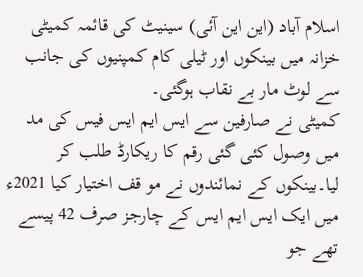اسلام آباد (این این آئی) سینیٹ کی قائمہ کمیٹی خزانہ میں بینکوں اور ٹیلی کام کمپنیوں کی جانب سے لوٹ مار بے نقاب ہوگئی۔
کمیٹی نے صارفین سے ایس ایم ایس فیس کی مد میں وصول کئی گئی رقم کا ریکارڈ طلب کر لیا۔بینکوں کے نمائندوں نے مو قف اختیار کیا 2021ء میں ایک ایس ایم ایس کے چارجز صرف 42 پیسے تھے جو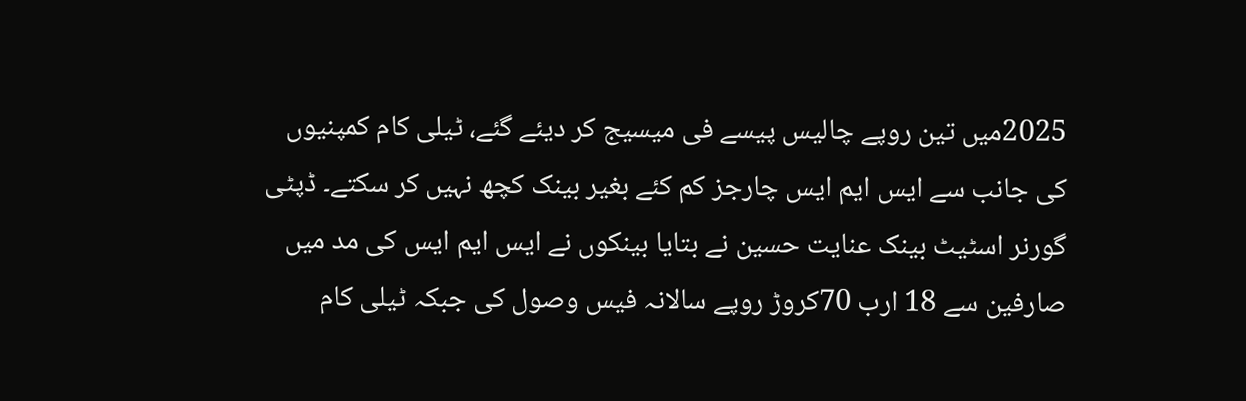2025میں تین روپے چالیس پیسے فی میسیج کر دیئے گئے، ٹیلی کام کمپنیوں کی جانب سے ایس ایم ایس چارجز کم کئے بغیر بینک کچھ نہیں کر سکتے۔ ڈپٹی گورنر اسٹیٹ بینک عنایت حسین نے بتایا بینکوں نے ایس ایم ایس کی مد میں صارفین سے 18 ارب 70کروڑ روپے سالانہ فیس وصول کی جبکہ ٹیلی کام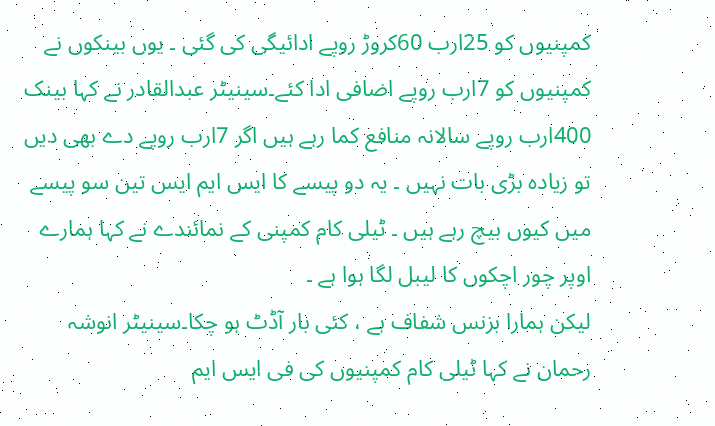کمپنیوں کو 25ارب 60کروڑ روپے ادائیگی کی گئی ۔ یوں بینکوں نے کمپنیوں کو 7ارب روپے اضافی ادا کئے۔سینیٹر عبدالقادر نے کہا بینک 400ارب روپے سالانہ منافع کما رہے ہیں اگر 7ارب روپے دے بھی دیں تو زیادہ بڑی بات نہیں ۔ یہ دو پیسے کا ایس ایم ایس تین سو پیسے میں کیوں بیچ رہے ہیں ۔ ٹیلی کام کمپنی کے نمائندے نے کہا ہمارے اوپر چور اچکوں کا لیبل لگا ہوا ہے ۔
لیکن ہمارا بزنس شفاف ہے ، کئی بار آڈٹ ہو چکا۔سینیٹر انوشہ رحمان نے کہا ٹیلی کام کمپنیوں کی فی ایس ایم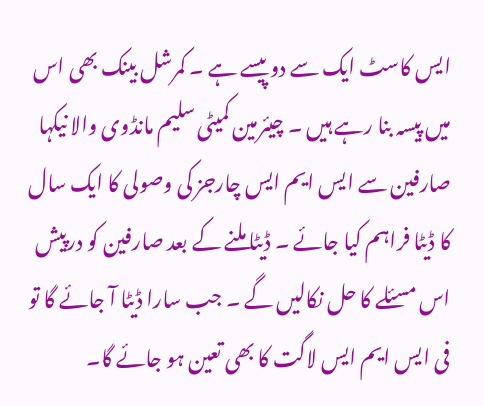ایس کاسٹ ایک سے دو پیسے ہے ۔ کمرشل بینک بھی اس میں پیسہ بنا رہے ہیں ۔ چیئرمین کمیٹی سلیم مانڈوی والا نیکہا صارفین سے ایس ایم ایس چارجز کی وصولی کا ایک سال کا ڈیٹا فراہم کیا جائے ۔ ڈیٹا ملنے کے بعد صارفین کو درپیش اس مسئلے کا حل نکالیں گے ۔ جب سارا ڈیٹا آ جائے گا تو فی ایس ایم ایس لاگت کا بھی تعین ہو جائے گا۔